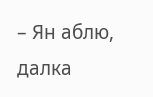– Ян аблю, далка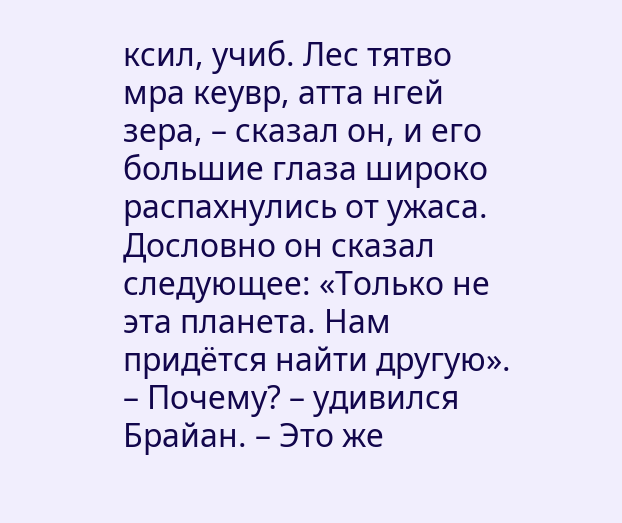ксил, учиб. Лес тятво мра кеувр, атта нгей зера, – сказал он, и его большие глаза широко распахнулись от ужаса. Дословно он сказал следующее: «Только не эта планета. Нам придётся найти другую».
– Почему? – удивился Брайан. – Это же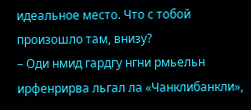идеальное место. Что с тобой произошло там, внизу?
– Оди нмид гардгу нгни рмьельн ирфенрирва льгал ла «Чанклибанкли»,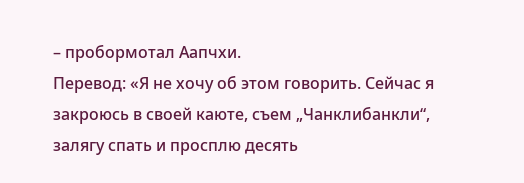– пробормотал Аапчхи.
Перевод: «Я не хочу об этом говорить. Сейчас я закроюсь в своей каюте, съем „Чанклибанкли“, залягу спать и просплю десять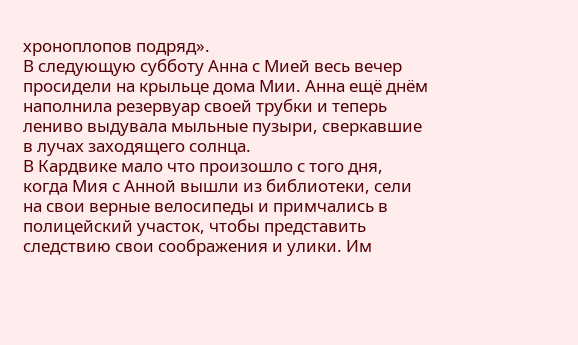хроноплопов подряд».
В следующую субботу Анна с Мией весь вечер просидели на крыльце дома Мии. Анна ещё днём наполнила резервуар своей трубки и теперь лениво выдувала мыльные пузыри, сверкавшие в лучах заходящего солнца.
В Кардвике мало что произошло с того дня, когда Мия с Анной вышли из библиотеки, сели на свои верные велосипеды и примчались в полицейский участок, чтобы представить следствию свои соображения и улики. Им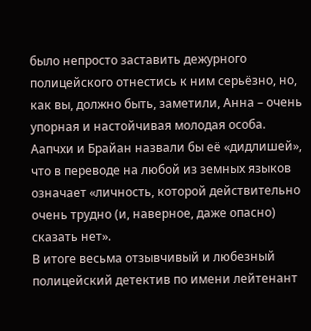было непросто заставить дежурного полицейского отнестись к ним серьёзно, но, как вы, должно быть, заметили, Анна – очень упорная и настойчивая молодая особа. Аапчхи и Брайан назвали бы её «дидлишей», что в переводе на любой из земных языков означает «личность, которой действительно очень трудно (и, наверное, даже опасно) сказать нет».
В итоге весьма отзывчивый и любезный полицейский детектив по имени лейтенант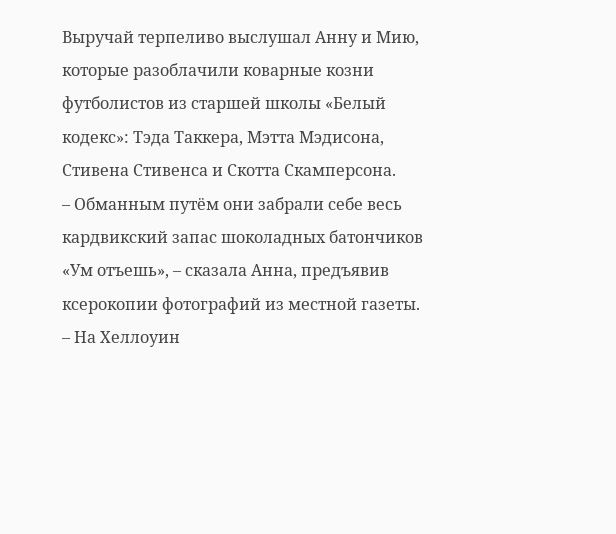Выручай терпеливо выслушал Анну и Мию, которые разоблачили коварные козни футболистов из старшей школы «Белый кодекс»: Тэда Таккера, Мэтта Мэдисона, Стивена Стивенса и Скотта Скамперсона.
– Обманным путём они забрали себе весь кардвикский запас шоколадных батончиков «Ум отъешь», – сказала Анна, предъявив ксерокопии фотографий из местной газеты. – На Хеллоуин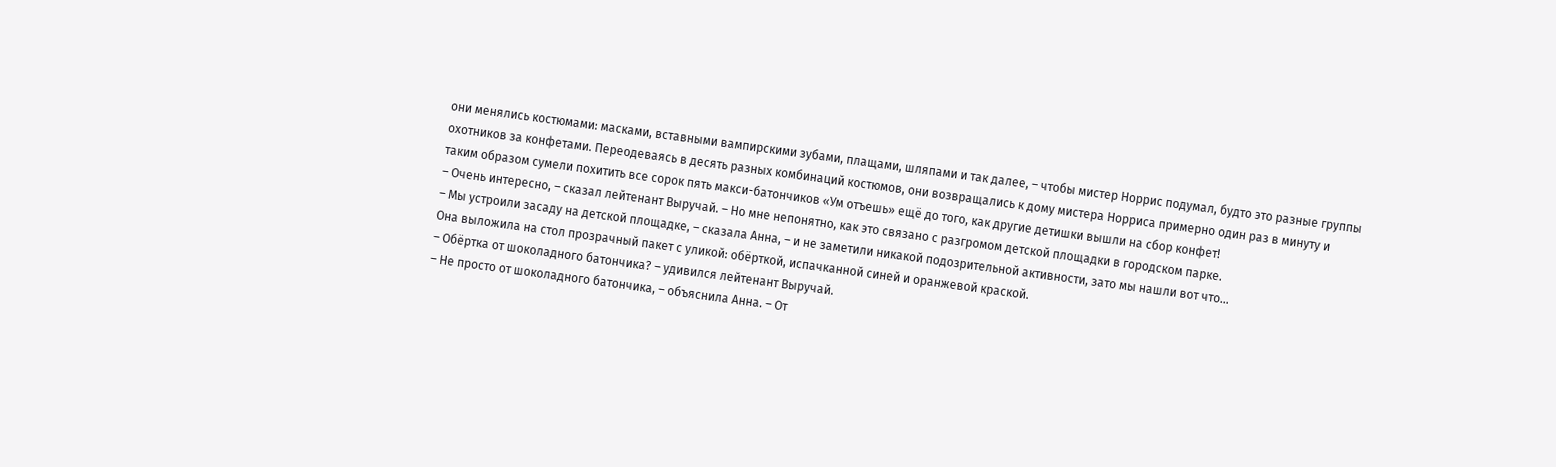они менялись костюмами: масками, вставными вампирскими зубами, плащами, шляпами и так далее, – чтобы мистер Норрис подумал, будто это разные группы охотников за конфетами. Переодеваясь в десять разных комбинаций костюмов, они возвращались к дому мистера Норриса примерно один раз в минуту и таким образом сумели похитить все сорок пять макси-батончиков «Ум отъешь» ещё до того, как другие детишки вышли на сбор конфет!
– Очень интересно, – сказал лейтенант Выручай. – Но мне непонятно, как это связано с разгромом детской площадки в городском парке.
– Мы устроили засаду на детской площадке, – сказала Анна, – и не заметили никакой подозрительной активности, зато мы нашли вот что…
Она выложила на стол прозрачный пакет с уликой: обёрткой, испачканной синей и оранжевой краской.
– Обёртка от шоколадного батончика? – удивился лейтенант Выручай.
– Не просто от шоколадного батончика, – объяснила Анна. – От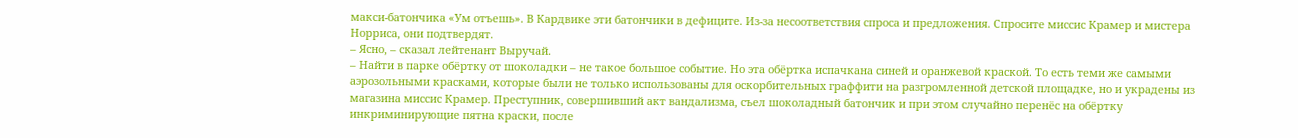макси-батончика «Ум отъешь». В Кардвике эти батончики в дефиците. Из-за несоответствия спроса и предложения. Спросите миссис Крамер и мистера Норриса, они подтвердят.
– Ясно, – сказал лейтенант Выручай.
– Найти в парке обёртку от шоколадки – не такое большое событие. Но эта обёртка испачкана синей и оранжевой краской. То есть теми же самыми аэрозольными красками, которые были не только использованы для оскорбительных граффити на разгромленной детской площадке, но и украдены из магазина миссис Крамер. Преступник, совершивший акт вандализма, съел шоколадный батончик и при этом случайно перенёс на обёртку инкриминирующие пятна краски, после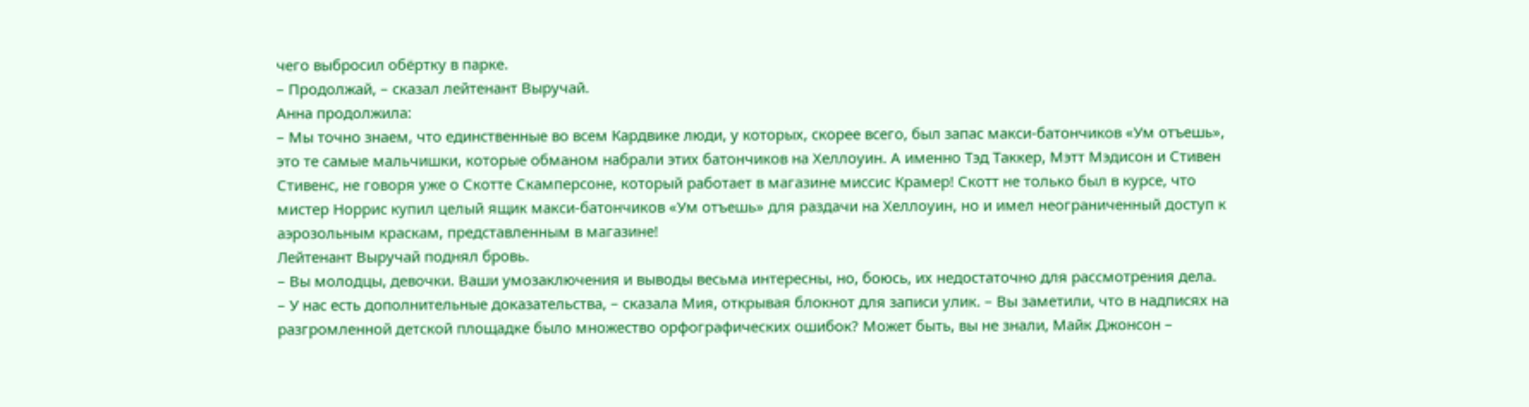чего выбросил обёртку в парке.
– Продолжай, – сказал лейтенант Выручай.
Анна продолжила:
– Мы точно знаем, что единственные во всем Кардвике люди, у которых, скорее всего, был запас макси-батончиков «Ум отъешь», это те самые мальчишки, которые обманом набрали этих батончиков на Хеллоуин. А именно Тэд Таккер, Мэтт Мэдисон и Стивен Стивенс, не говоря уже о Скотте Скамперсоне, который работает в магазине миссис Крамер! Скотт не только был в курсе, что мистер Норрис купил целый ящик макси-батончиков «Ум отъешь» для раздачи на Хеллоуин, но и имел неограниченный доступ к аэрозольным краскам, представленным в магазине!
Лейтенант Выручай поднял бровь.
– Вы молодцы, девочки. Ваши умозаключения и выводы весьма интересны, но, боюсь, их недостаточно для рассмотрения дела.
– У нас есть дополнительные доказательства, – сказала Мия, открывая блокнот для записи улик. – Вы заметили, что в надписях на разгромленной детской площадке было множество орфографических ошибок? Может быть, вы не знали, Майк Джонсон –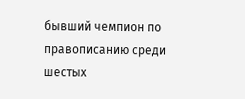бывший чемпион по правописанию среди шестых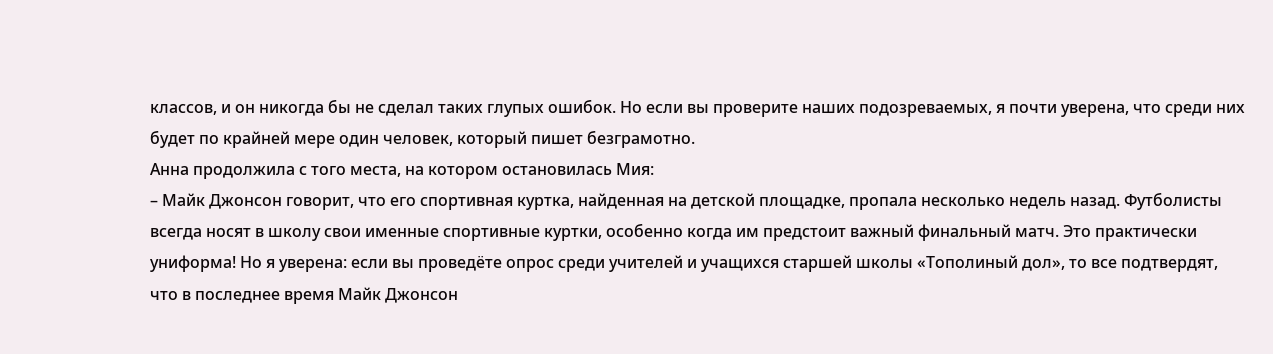классов, и он никогда бы не сделал таких глупых ошибок. Но если вы проверите наших подозреваемых, я почти уверена, что среди них будет по крайней мере один человек, который пишет безграмотно.
Анна продолжила с того места, на котором остановилась Мия:
– Майк Джонсон говорит, что его спортивная куртка, найденная на детской площадке, пропала несколько недель назад. Футболисты всегда носят в школу свои именные спортивные куртки, особенно когда им предстоит важный финальный матч. Это практически униформа! Но я уверена: если вы проведёте опрос среди учителей и учащихся старшей школы «Тополиный дол», то все подтвердят, что в последнее время Майк Джонсон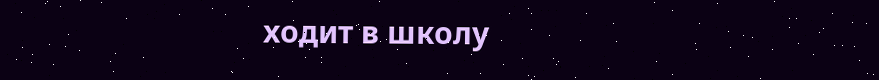ходит в школу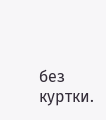без куртки.